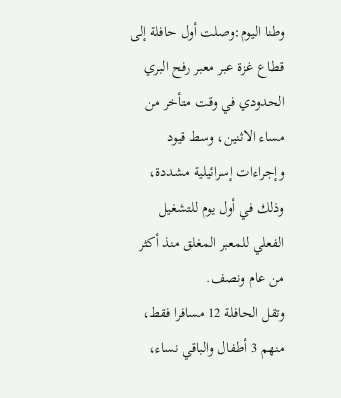وطنا اليوم:وصلت أول حافلة إلى قطاع غزة عبر معبر رفح البري الحدودي في وقت متأخر من مساء الاثنين، وسط قيود وإجراءات إسرائيلية مشددة، وذلك في أول يوم للتشغيل الفعلي للمعبر المغلق منذ أكثر من عام ونصف.
وتقل الحافلة 12 مسافرا فقط، منهم 3 أطفال والباقي نساء،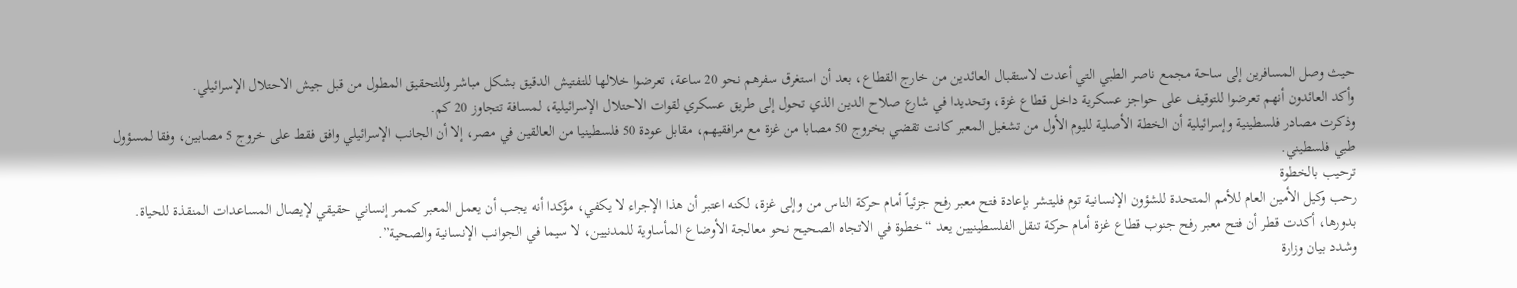حيث وصل المسافرين إلى ساحة مجمع ناصر الطبي التي أعدت لاستقبال العائدين من خارج القطاع، بعد أن استغرق سفرهم نحو 20 ساعة، تعرضوا خلالها للتفتيش الدقيق بشكل مباشر وللتحقيق المطول من قبل جيش الاحتلال الإسرائيلي.
وأكد العائدون أنهم تعرضوا للتوقيف على حواجز عسكرية داخل قطاع غزة، وتحديدا في شارع صلاح الدين الذي تحول إلى طريق عسكري لقوات الاحتلال الإسرائيلية، لمسافة تتجاوز 20 كم.
وذكرت مصادر فلسطينية وإسرائيلية أن الخطة الأصلية لليوم الأول من تشغيل المعبر كانت تقضي بخروج 50 مصابا من غزة مع مرافقيهم، مقابل عودة 50 فلسطينيا من العالقين في مصر، إلا أن الجانب الإسرائيلي وافق فقط على خروج 5 مصابين، وفقا لمسؤول طبي فلسطيني.
ترحيب بالخطوة
رحب وكيل الأمين العام للأمم المتحدة للشؤون الإنسانية توم فليتشر بإعادة فتح معبر رفح جزئياً أمام حركة الناس من وإلى غزة، لكنه اعتبر أن هذا الإجراء لا يكفي، مؤكدا أنه يجب أن يعمل المعبر كممر إنساني حقيقي لإيصال المساعدات المنقذة للحياة.
بدورها، أكدت قطر أن فتح معبر رفح جنوب قطاع غزة أمام حركة تنقل الفلسطينيين يعد “خطوة في الاتجاه الصحيح نحو معالجة الأوضاع المأساوية للمدنيين، لا سيما في الجوانب الإنسانية والصحية”.
وشدد بيان وزارة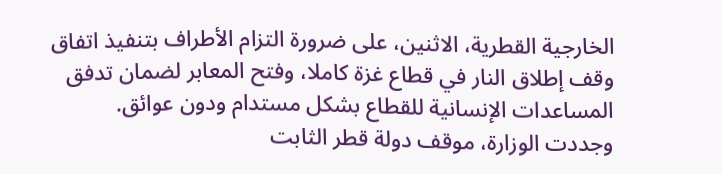الخارجية القطرية، الاثنين، على ضرورة التزام الأطراف بتنفيذ اتفاق وقف إطلاق النار في قطاع غزة كاملا، وفتح المعابر لضمان تدفق المساعدات الإنسانية للقطاع بشكل مستدام ودون عوائق.
وجددت الوزارة، موقف دولة قطر الثابت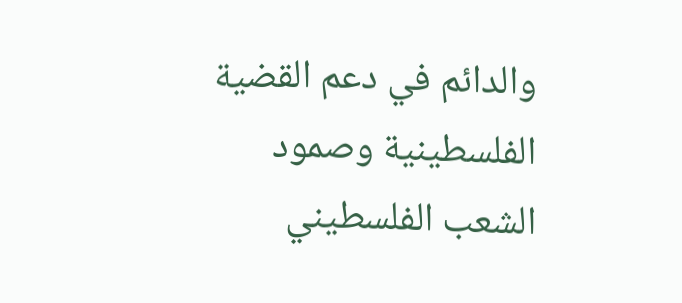والدائم في دعم القضية الفلسطينية وصمود الشعب الفلسطيني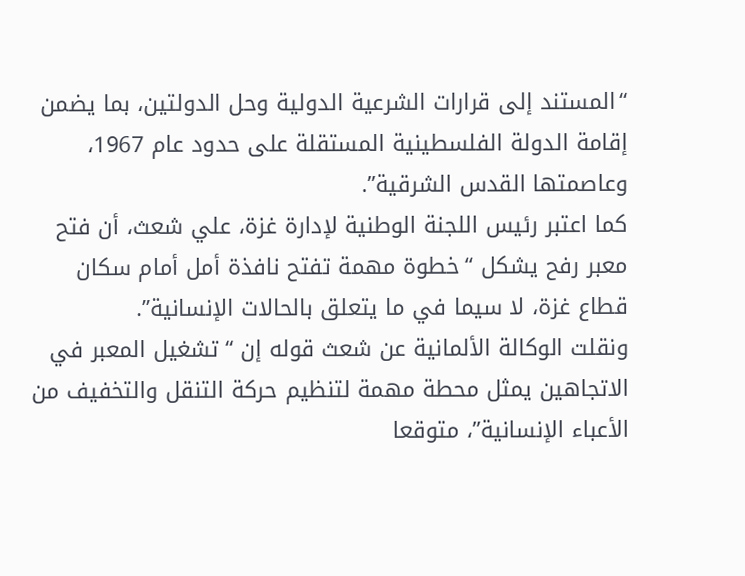“المستند إلى قرارات الشرعية الدولية وحل الدولتين، بما يضمن إقامة الدولة الفلسطينية المستقلة على حدود عام 1967، وعاصمتها القدس الشرقية”.
كما اعتبر رئيس اللجنة الوطنية لإدارة غزة، علي شعث، أن فتح معبر رفح يشكل “خطوة مهمة تفتح نافذة أمل أمام سكان قطاع غزة، لا سيما في ما يتعلق بالحالات الإنسانية”.
ونقلت الوكالة الألمانية عن شعث قوله إن “تشغيل المعبر في الاتجاهين يمثل محطة مهمة لتنظيم حركة التنقل والتخفيف من الأعباء الإنسانية”، متوقعا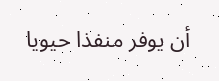أن يوفر منفذا حيويا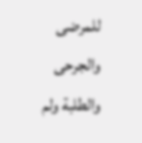للمرضى والجرحى والطلبة ولم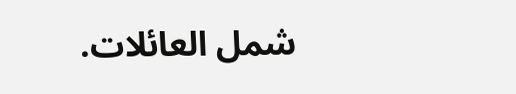شمل العائلات.